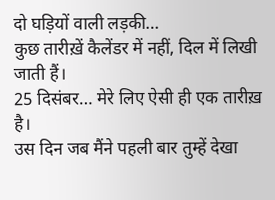दो घड़ियों वाली लड़की…
कुछ तारीख़ें कैलेंडर में नहीं, दिल में लिखी जाती हैं।
25 दिसंबर… मेरे लिए ऐसी ही एक तारीख़ है।
उस दिन जब मैंने पहली बार तुम्हें देखा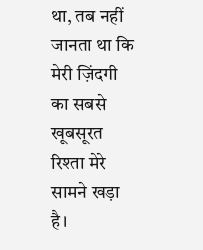था, तब नहीं जानता था कि मेरी ज़िंदगी का सबसे खूबसूरत रिश्ता मेरे सामने खड़ा है।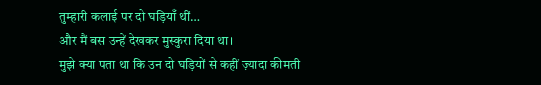तुम्हारी कलाई पर दो घड़ियाँ थीं…
और मैं बस उन्हें देखकर मुस्कुरा दिया था।
मुझे क्या पता था कि उन दो घड़ियों से कहीं ज़्यादा कीमती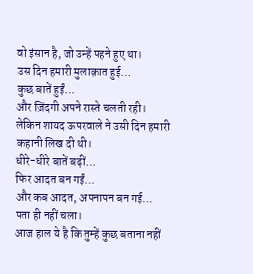वो इंसान है, जो उन्हें पहने हुए था।
उस दिन हमारी मुलाक़ात हुई…
कुछ बातें हुईं…
और ज़िंदगी अपने रास्ते चलती रही।
लेकिन शायद ऊपरवाले ने उसी दिन हमारी कहानी लिख दी थी।
धीरे-धीरे बातें बढ़ीं…
फिर आदत बन गईं…
और कब आदत, अपनापन बन गई…
पता ही नहीं चला।
आज हाल ये है कि तुम्हें कुछ बताना नहीं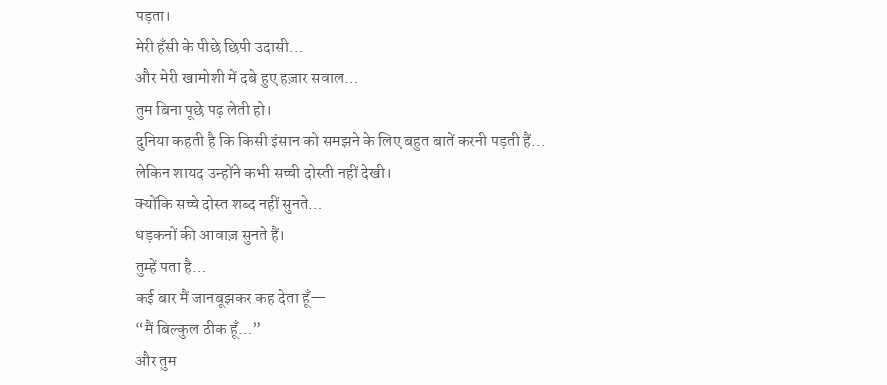पड़ता।
मेरी हँसी के पीछे छिपी उदासी…
और मेरी खामोशी में दबे हुए हज़ार सवाल…
तुम बिना पूछे पढ़ लेती हो।
दुनिया कहती है कि किसी इंसान को समझने के लिए बहुत बातें करनी पड़ती हैं…
लेकिन शायद उन्होंने कभी सच्ची दोस्ती नहीं देखी।
क्योंकि सच्चे दोस्त शब्द नहीं सुनते…
धड़कनों की आवाज़ सुनते हैं।
तुम्हें पता है…
कई बार मैं जानबूझकर कह देता हूँ—
“मैं बिल्कुल ठीक हूँ…”
और तुम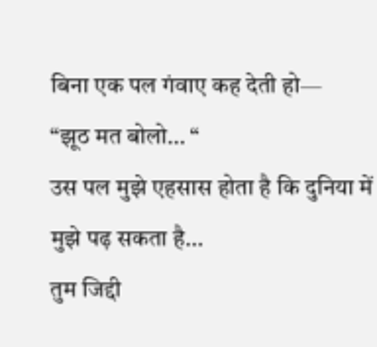बिना एक पल गंवाए कह देती हो—
“झूठ मत बोलो… “
उस पल मुझे एहसास होता है कि दुनिया में मुझे पढ़ सकता है…
तुम जिद्दी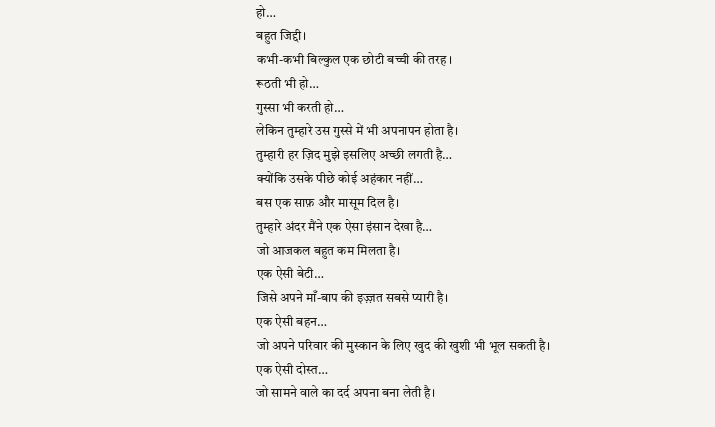हो…
बहुत जिद्दी।
कभी-कभी बिल्कुल एक छोटी बच्ची की तरह ।
रूठती भी हो…
गुस्सा भी करती हो…
लेकिन तुम्हारे उस गुस्से में भी अपनापन होता है।
तुम्हारी हर ज़िद मुझे इसलिए अच्छी लगती है…
क्योंकि उसके पीछे कोई अहंकार नहीं…
बस एक साफ़ और मासूम दिल है।
तुम्हारे अंदर मैंने एक ऐसा इंसान देखा है…
जो आजकल बहुत कम मिलता है।
एक ऐसी बेटी…
जिसे अपने माँ-बाप की इज़्ज़त सबसे प्यारी है।
एक ऐसी बहन…
जो अपने परिवार की मुस्कान के लिए खुद की खुशी भी भूल सकती है।
एक ऐसी दोस्त…
जो सामने वाले का दर्द अपना बना लेती है।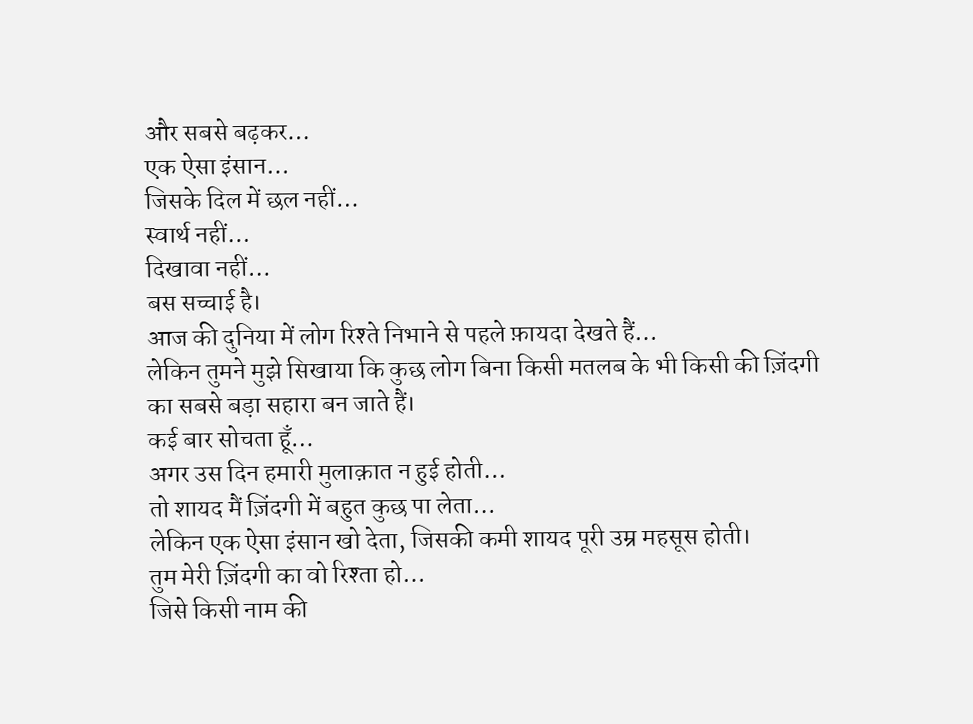और सबसे बढ़कर…
एक ऐसा इंसान…
जिसके दिल में छल नहीं…
स्वार्थ नहीं…
दिखावा नहीं…
बस सच्चाई है।
आज की दुनिया में लोग रिश्ते निभाने से पहले फ़ायदा देखते हैं…
लेकिन तुमने मुझे सिखाया कि कुछ लोग बिना किसी मतलब के भी किसी की ज़िंदगी का सबसे बड़ा सहारा बन जाते हैं।
कई बार सोचता हूँ…
अगर उस दिन हमारी मुलाक़ात न हुई होती…
तो शायद मैं ज़िंदगी में बहुत कुछ पा लेता…
लेकिन एक ऐसा इंसान खो देता, जिसकी कमी शायद पूरी उम्र महसूस होती।
तुम मेरी ज़िंदगी का वो रिश्ता हो…
जिसे किसी नाम की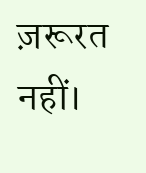ज़रूरत नहीं।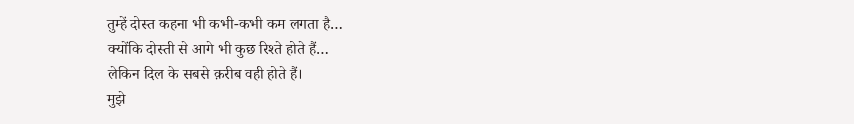तुम्हें दोस्त कहना भी कभी-कभी कम लगता है…
क्योंकि दोस्ती से आगे भी कुछ रिश्ते होते हैं…
लेकिन दिल के सबसे क़रीब वही होते हैं।
मुझे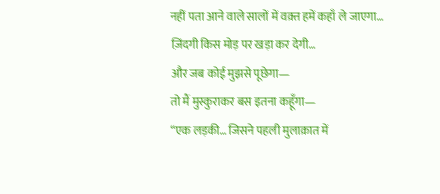नहीं पता आने वाले सालों में वक़्त हमें कहाँ ले जाएगा…
ज़िंदगी किस मोड़ पर खड़ा कर देगी…
और जब कोई मुझसे पूछेगा—
तो मैं मुस्कुराकर बस इतना कहूँगा—
“एक लड़की… जिसने पहली मुलाक़ात में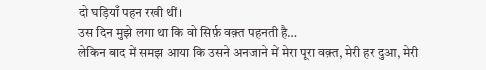दो घड़ियाँ पहन रखी थीं।
उस दिन मुझे लगा था कि वो सिर्फ़ वक़्त पहनती है…
लेकिन बाद में समझ आया कि उसने अनजाने में मेरा पूरा वक़्त, मेरी हर दुआ, मेरी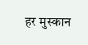हर मुस्कान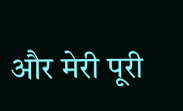और मेरी पूरी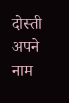दोस्ती अपने नाम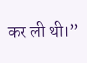कर ली थी।”